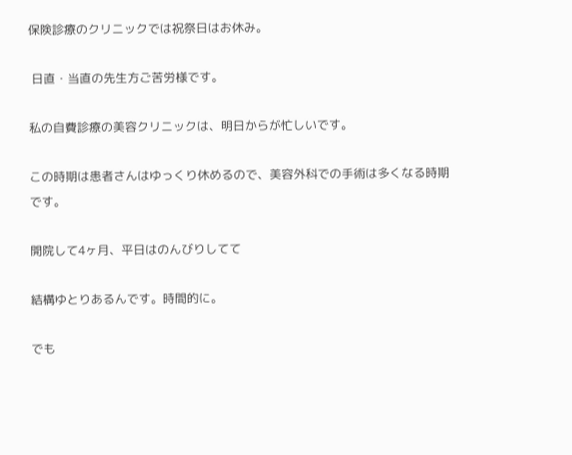保険診療のクリニックでは祝祭日はお休み。

 日直・当直の先生方ご苦労様です。

私の自費診療の美容クリニックは、明日からが忙しいです。

この時期は患者さんはゆっくり休めるので、美容外科での手術は多くなる時期です。

開院して4ヶ月、平日はのんびりしてて

結構ゆとりあるんです。時間的に。

でも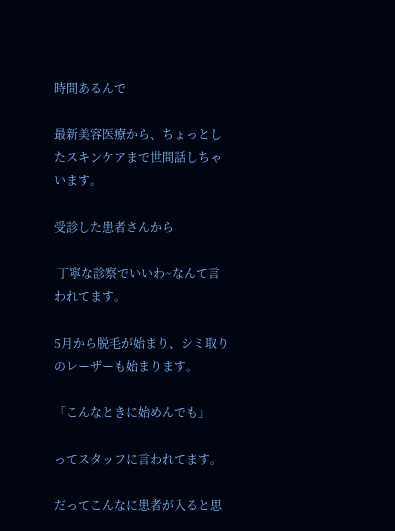時間あるんで

最新美容医療から、ちょっとしたスキンケアまで世間話しちゃいます。

受診した患者さんから

 丁寧な診察でいいわ~なんて言われてます。

5月から脱毛が始まり、シミ取りのレーザーも始まります。

「こんなときに始めんでも」

ってスタッフに言われてます。

だってこんなに患者が入ると思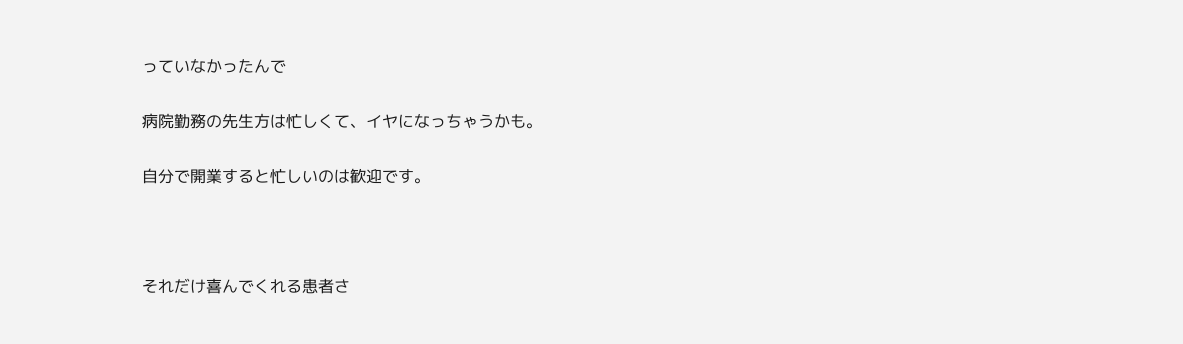っていなかったんで

病院勤務の先生方は忙しくて、イヤになっちゃうかも。

自分で開業すると忙しいのは歓迎です。



それだけ喜んでくれる患者さ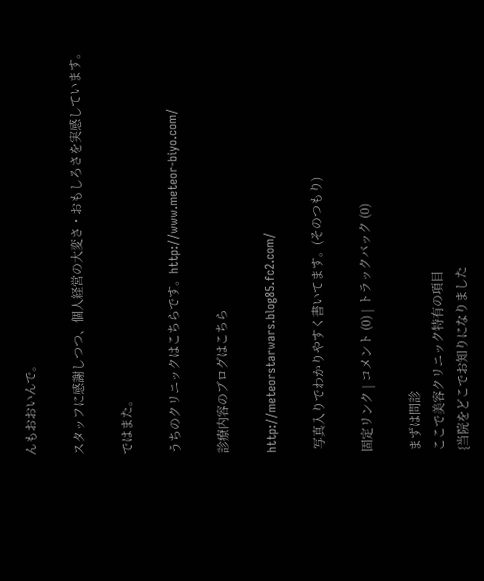んもおおいんで。

スタッフに感謝しつつ、個人経営の大変さ・おもしろさを実感しています。

ではまた。

うちのクリニックはこちらです。http://www.meteor-biyo.com/

診療内容のブログはこちら

http://meteorstarwars.blog85.fc2.com/

 写真入りでわかりやすく書いてます。(そのつもり)

固定リンク | コメント (0) | トラックバック (0)

まずは問診
ここで美容クリニック特有の項目
{当院をどこでお知りになりました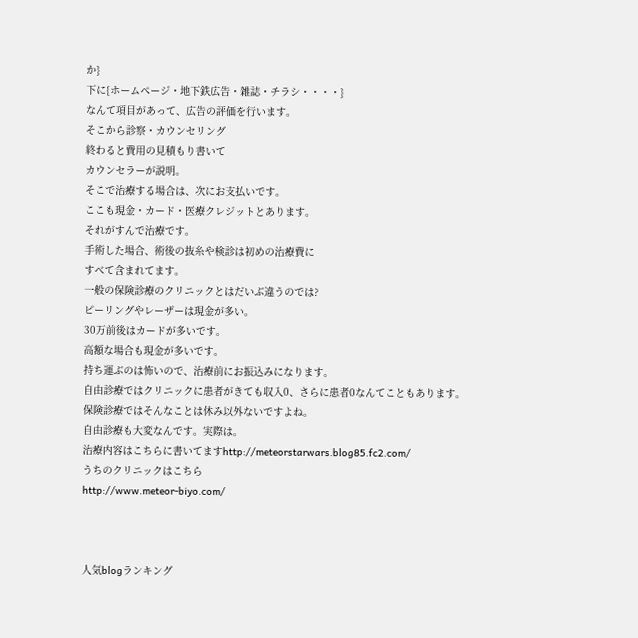か}
下に{ホームページ・地下鉄広告・雑誌・チラシ・・・・}
なんて項目があって、広告の評価を行います。
そこから診察・カウンセリング
終わると費用の見積もり書いて
カウンセラーが説明。
そこで治療する場合は、次にお支払いです。
ここも現金・カード・医療クレジットとあります。
それがすんで治療です。
手術した場合、術後の抜糸や検診は初めの治療費に
すべて含まれてます。
一般の保険診療のクリニックとはだいぶ違うのでは?
ピーリングやレーザーは現金が多い。
30万前後はカードが多いです。
高額な場合も現金が多いです。
持ち運ぶのは怖いので、治療前にお振込みになります。
自由診療ではクリニックに患者がきても収入0、さらに患者0なんてこともあります。
保険診療ではそんなことは休み以外ないですよね。
自由診療も大変なんです。実際は。
治療内容はこちらに書いてますhttp://meteorstarwars.blog85.fc2.com/
うちのクリニックはこちら
http://www.meteor-biyo.com/



人気blogランキング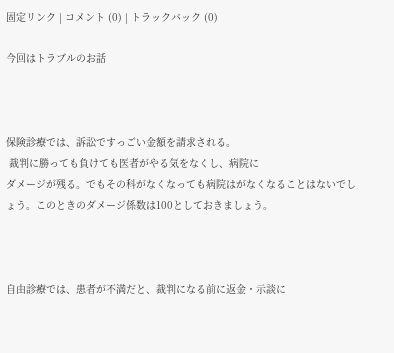固定リンク | コメント (0) | トラックバック (0)

今回はトラブルのお話



保険診療では、訴訟ですっごい金額を請求される。
 裁判に勝っても負けても医者がやる気をなくし、病院に
ダメージが残る。でもその科がなくなっても病院はがなくなることはないでしょう。このときのダメージ係数は100としておきましょう。



自由診療では、患者が不満だと、裁判になる前に返金・示談に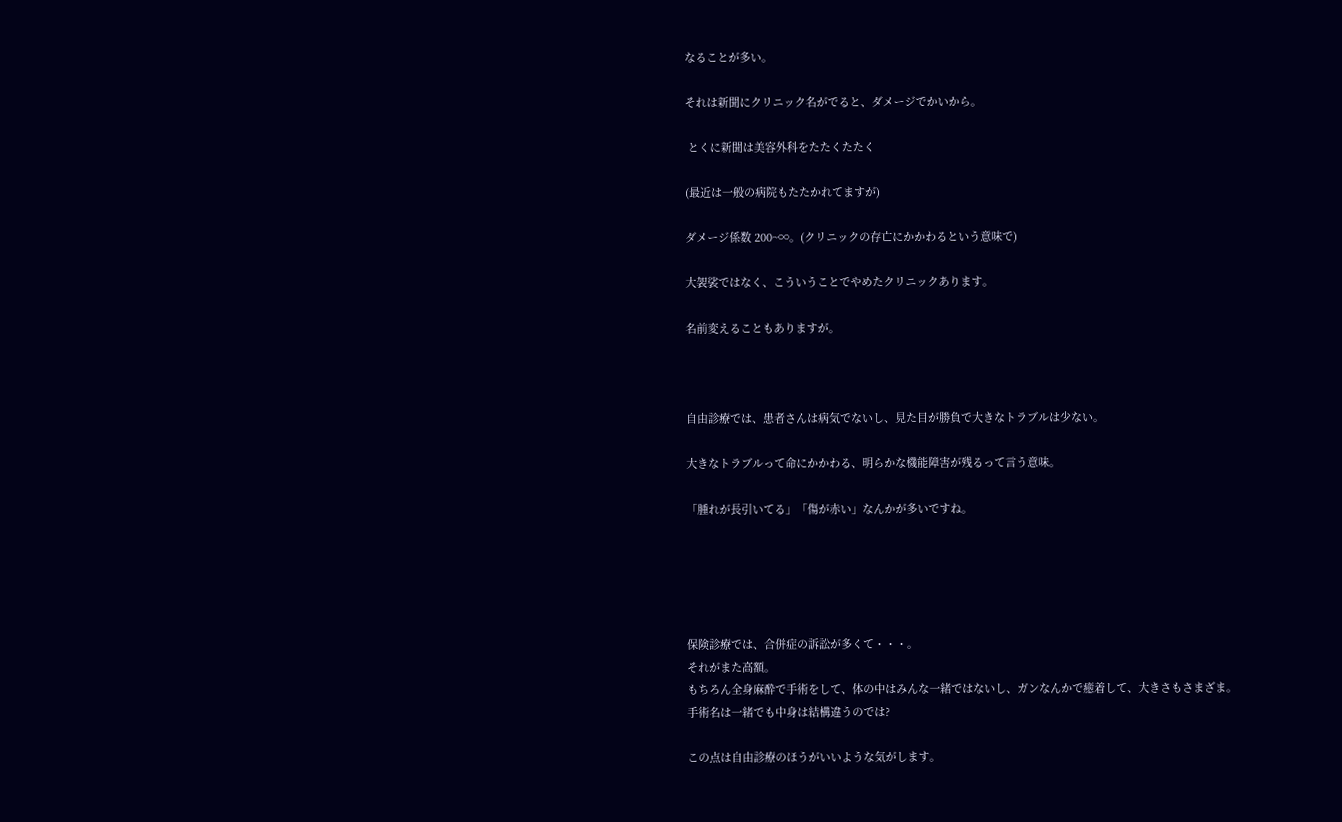なることが多い。

それは新聞にクリニック名がでると、ダメージでかいから。

 とくに新聞は美容外科をたたくたたく

(最近は一般の病院もたたかれてますが)

ダメージ係数 200~∞。(クリニックの存亡にかかわるという意味で)

大袈裟ではなく、こういうことでやめたクリニックあります。

名前変えることもありますが。



自由診療では、患者さんは病気でないし、見た目が勝負で大きなトラブルは少ない。

大きなトラブルって命にかかわる、明らかな機能障害が残るって言う意味。

「腫れが長引いてる」「傷が赤い」なんかが多いですね。





保険診療では、合併症の訴訟が多くて・・・。
それがまた高額。
もちろん全身麻酔で手術をして、体の中はみんな一緒ではないし、ガンなんかで癒着して、大きさもさまざま。
手術名は一緒でも中身は結構違うのでは?

この点は自由診療のほうがいいような気がします。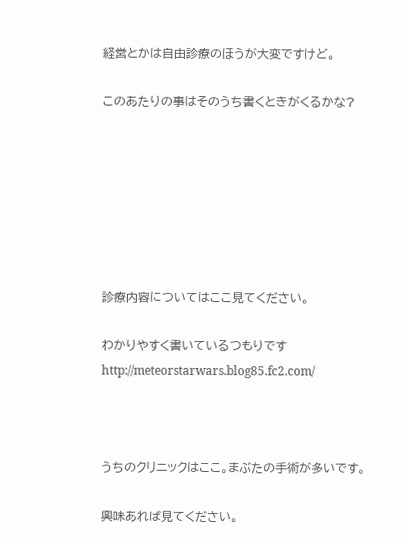経営とかは自由診療のほうが大変ですけど。

このあたりの事はそのうち書くときがくるかな?







診療内容についてはここ見てください。

わかりやすく書いているつもりですhttp://meteorstarwars.blog85.fc2.com/



うちのクリニックはここ。まぶたの手術が多いです。

興味あれば見てください。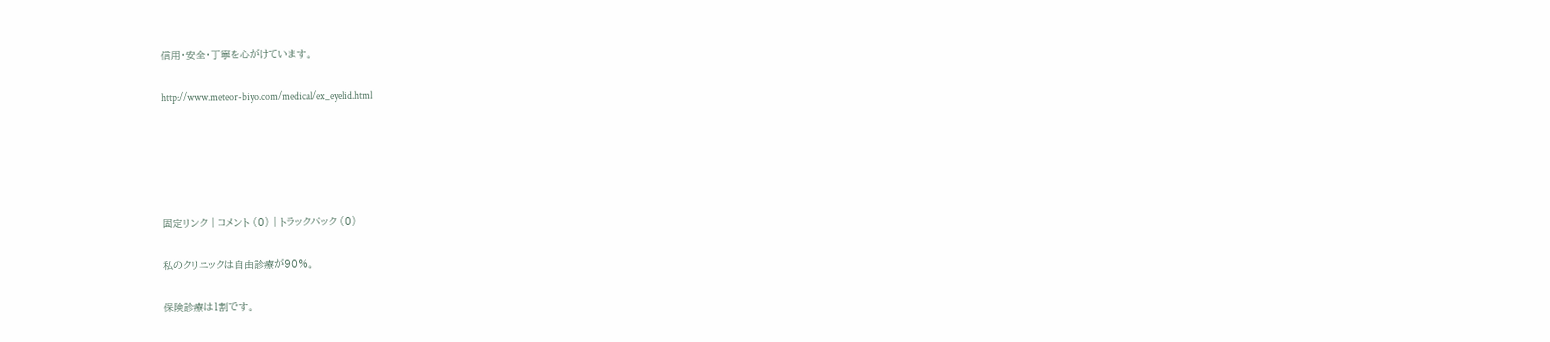信用・安全・丁寧を心がけています。

http://www.meteor-biyo.com/medical/ex_eyelid.html





固定リンク | コメント (0) | トラックバック (0)

私のクリニックは自由診療が90%。

保険診療は1割です。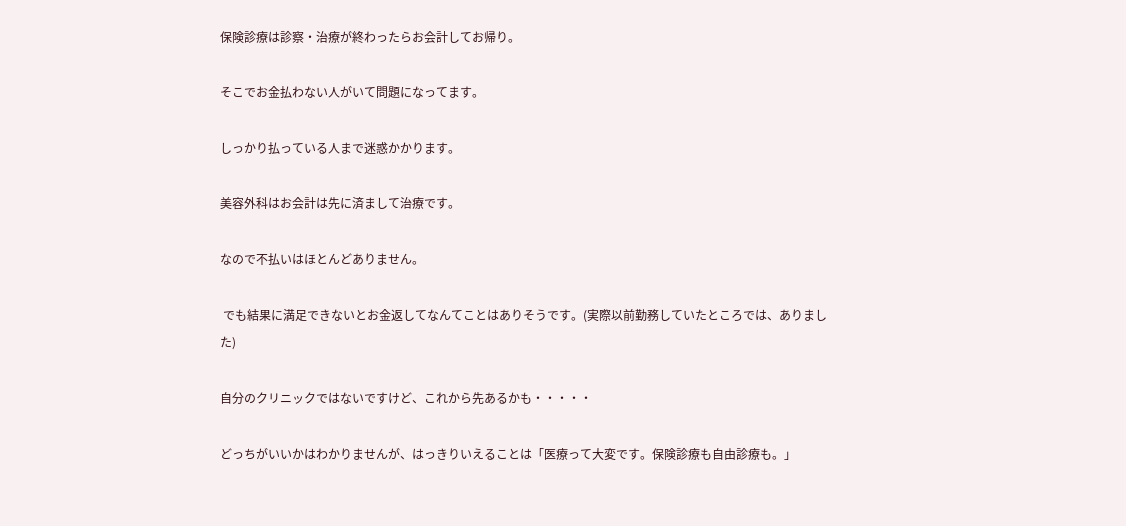保険診療は診察・治療が終わったらお会計してお帰り。

そこでお金払わない人がいて問題になってます。

しっかり払っている人まで迷惑かかります。

美容外科はお会計は先に済まして治療です。

なので不払いはほとんどありません。

 でも結果に満足できないとお金返してなんてことはありそうです。(実際以前勤務していたところでは、ありました)

自分のクリニックではないですけど、これから先あるかも・・・・・

どっちがいいかはわかりませんが、はっきりいえることは「医療って大変です。保険診療も自由診療も。」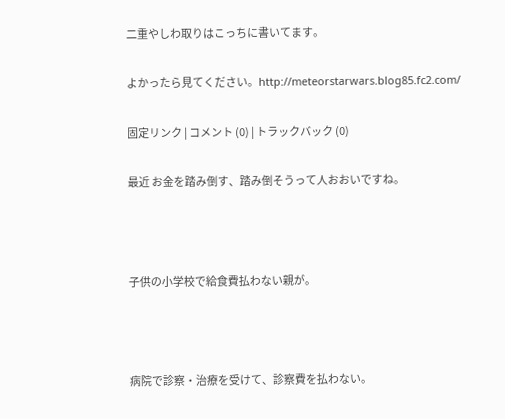二重やしわ取りはこっちに書いてます。

よかったら見てください。http://meteorstarwars.blog85.fc2.com/

固定リンク | コメント (0) | トラックバック (0)

最近 お金を踏み倒す、踏み倒そうって人おおいですね。



子供の小学校で給食費払わない親が。



病院で診察・治療を受けて、診察費を払わない。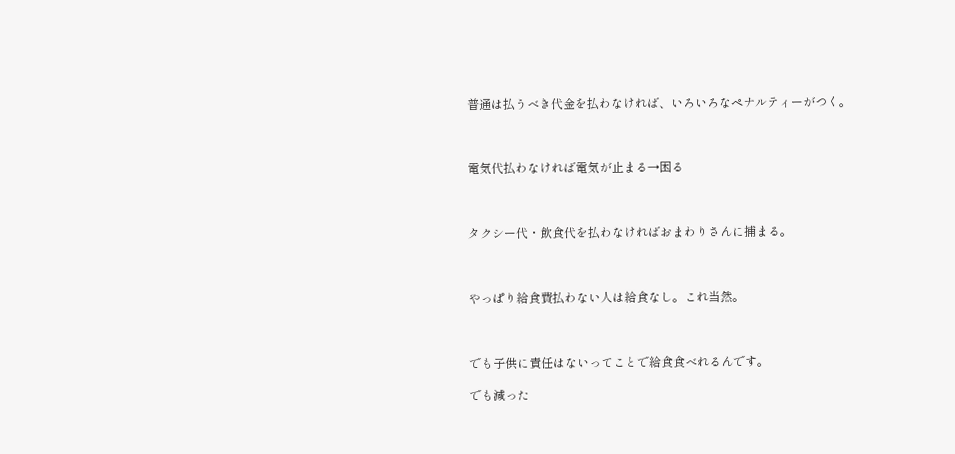普通は払うべき代金を払わなければ、いろいろなペナルティーがつく。



電気代払わなければ電気が止まる→困る



タクシー代・飲食代を払わなければおまわりさんに捕まる。



やっぱり給食費払わない人は給食なし。これ当然。



でも子供に責任はないってことで給食食べれるんです。

でも減った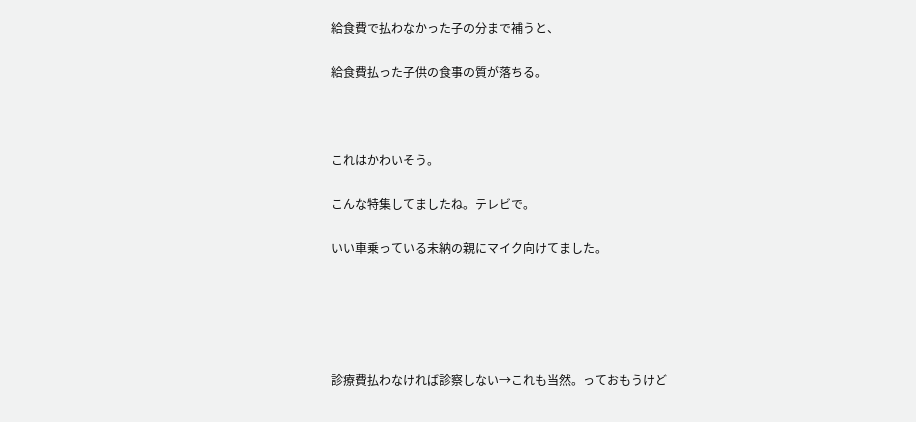給食費で払わなかった子の分まで補うと、

給食費払った子供の食事の質が落ちる。



これはかわいそう。

こんな特集してましたね。テレビで。

いい車乗っている未納の親にマイク向けてました。





診療費払わなければ診察しない→これも当然。っておもうけど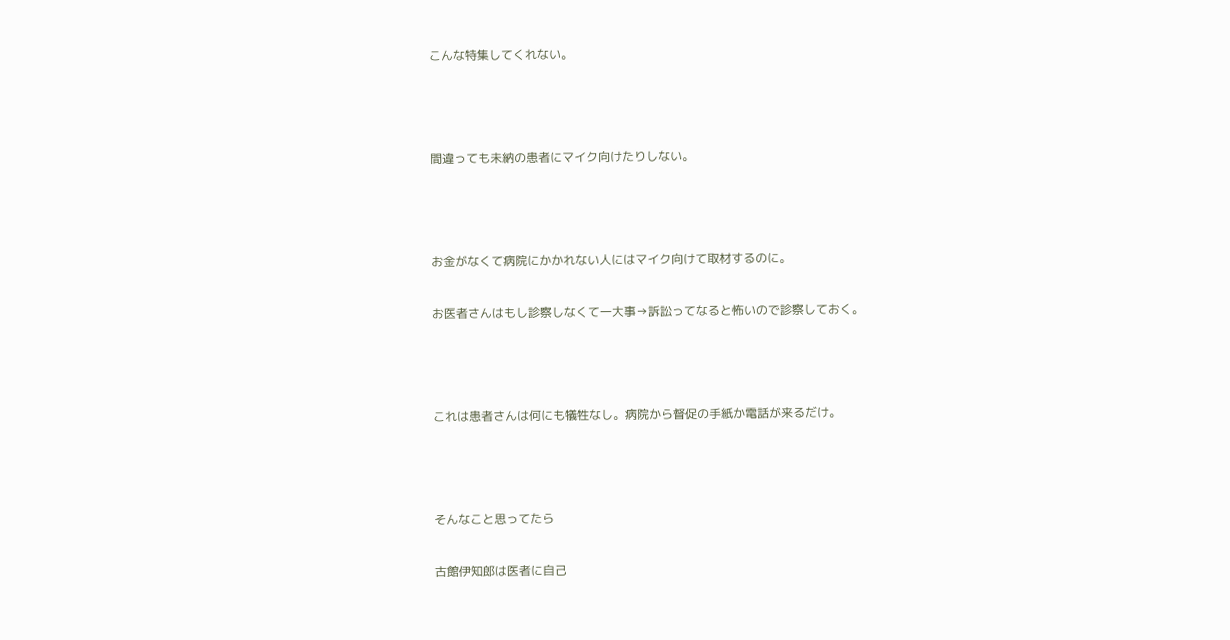こんな特集してくれない。



間違っても未納の患者にマイク向けたりしない。



お金がなくて病院にかかれない人にはマイク向けて取材するのに。

お医者さんはもし診察しなくて一大事→訴訟ってなると怖いので診察しておく。



これは患者さんは何にも犠牲なし。病院から督促の手紙か電話が来るだけ。



そんなこと思ってたら

古館伊知郎は医者に自己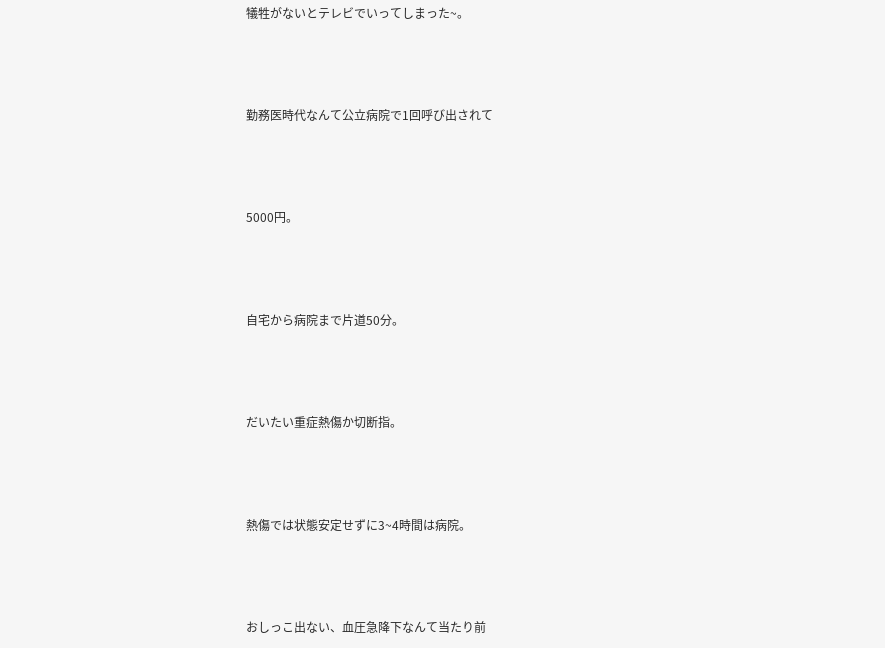犠牲がないとテレビでいってしまった~。



勤務医時代なんて公立病院で1回呼び出されて



5000円。



自宅から病院まで片道50分。



だいたい重症熱傷か切断指。



熱傷では状態安定せずに3~4時間は病院。



おしっこ出ない、血圧急降下なんて当たり前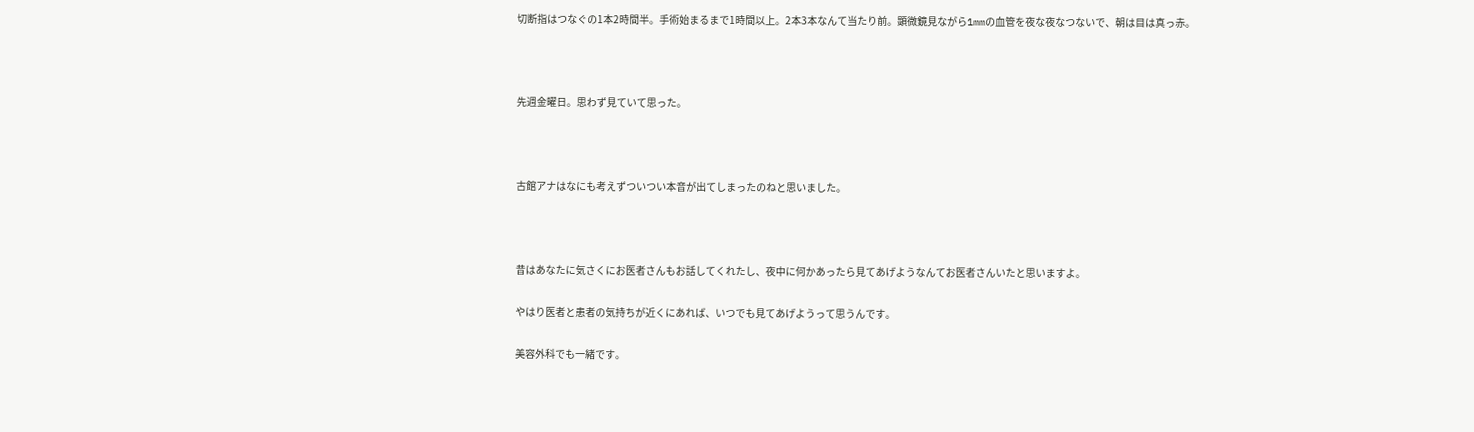切断指はつなぐの1本2時間半。手術始まるまで1時間以上。2本3本なんて当たり前。顕微鏡見ながら1mmの血管を夜な夜なつないで、朝は目は真っ赤。



先週金曜日。思わず見ていて思った。



古館アナはなにも考えずついつい本音が出てしまったのねと思いました。



昔はあなたに気さくにお医者さんもお話してくれたし、夜中に何かあったら見てあげようなんてお医者さんいたと思いますよ。

やはり医者と患者の気持ちが近くにあれば、いつでも見てあげようって思うんです。

美容外科でも一緒です。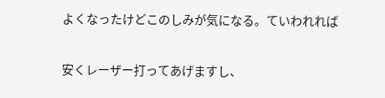よくなったけどこのしみが気になる。ていわれれば

安くレーザー打ってあげますし、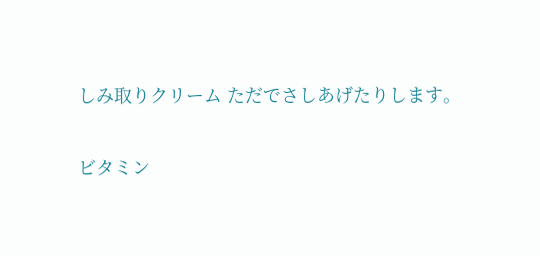しみ取りクリーム ただでさしあげたりします。

ビタミン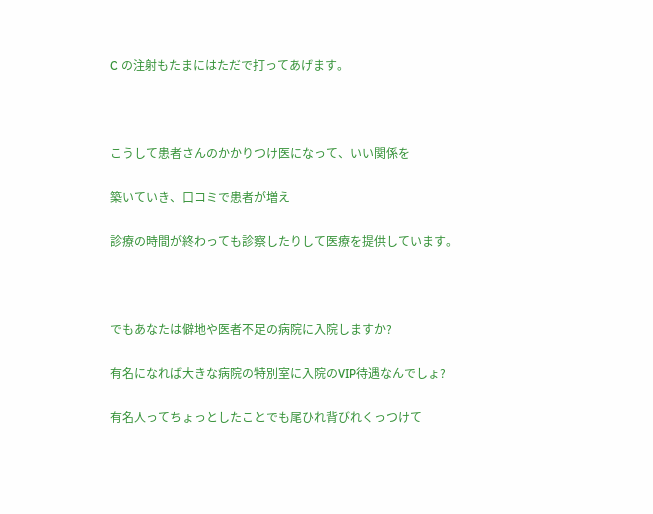C の注射もたまにはただで打ってあげます。



こうして患者さんのかかりつけ医になって、いい関係を

築いていき、口コミで患者が増え

診療の時間が終わっても診察したりして医療を提供しています。



でもあなたは僻地や医者不足の病院に入院しますか?

有名になれば大きな病院の特別室に入院のVIP待遇なんでしょ?

有名人ってちょっとしたことでも尾ひれ背びれくっつけて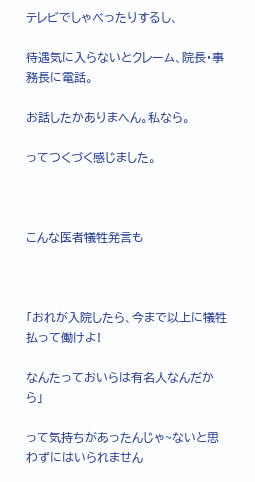テレビでしゃべったりするし、

待遇気に入らないとクレーム、院長・事務長に電話。

お話したかありまへん。私なら。

ってつくづく感じました。



こんな医者犠牲発言も



「おれが入院したら、今まで以上に犠牲払って働けよ!

なんたっておいらは有名人なんだから」

って気持ちがあったんじゃ~ないと思わずにはいられません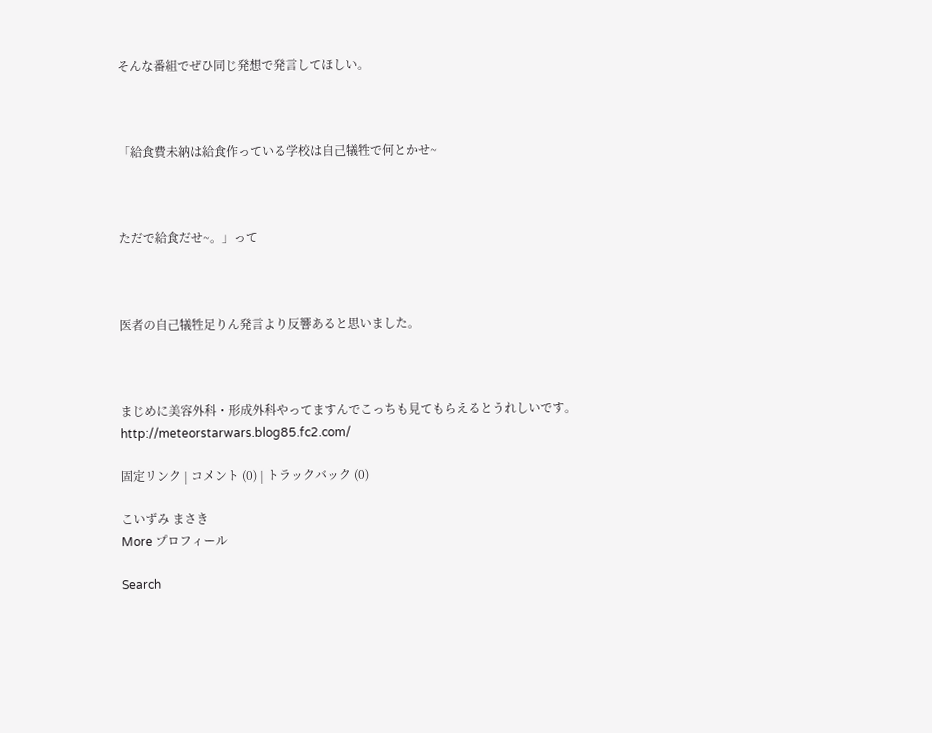そんな番組でぜひ同じ発想で発言してほしい。



「給食費未納は給食作っている学校は自己犠牲で何とかせ~



ただで給食だせ~。」って



医者の自己犠牲足りん発言より反響あると思いました。



まじめに美容外科・形成外科やってますんでこっちも見てもらえるとうれしいです。http://meteorstarwars.blog85.fc2.com/

固定リンク | コメント (0) | トラックバック (0)

こいずみ まさき
More プロフィール

Search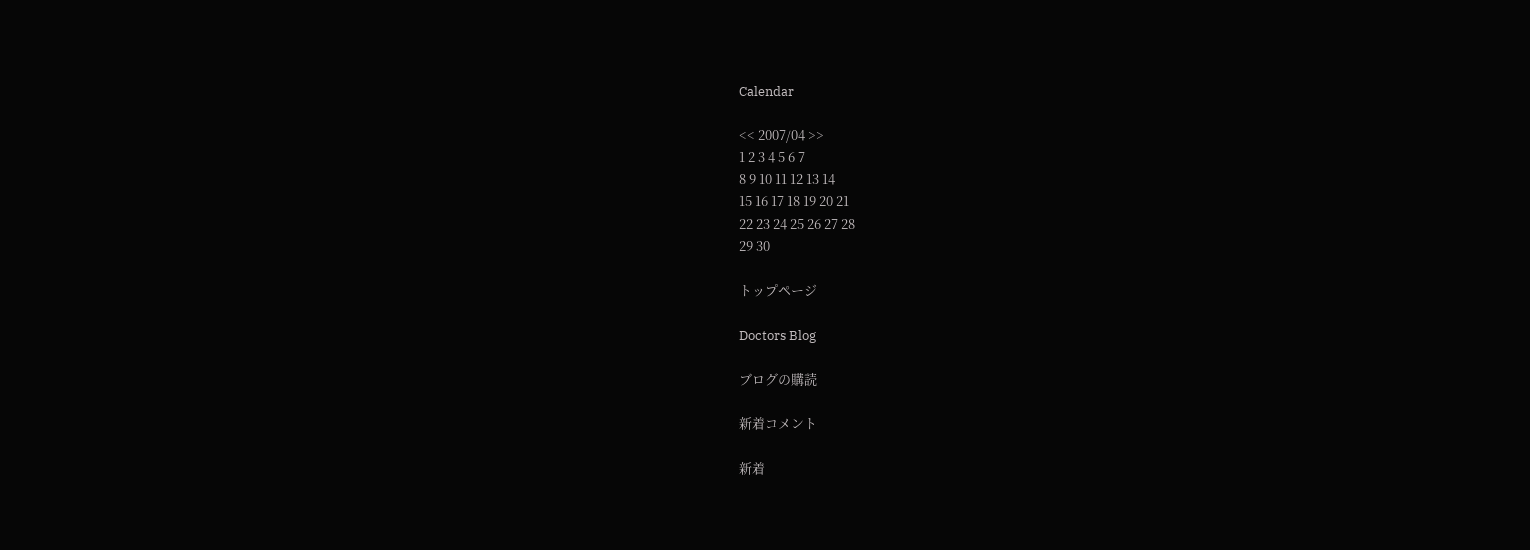Calendar

<< 2007/04 >>
1 2 3 4 5 6 7
8 9 10 11 12 13 14
15 16 17 18 19 20 21
22 23 24 25 26 27 28
29 30

トップページ

Doctors Blog

ブログの購読

新着コメント

新着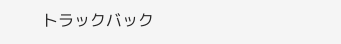トラックバック